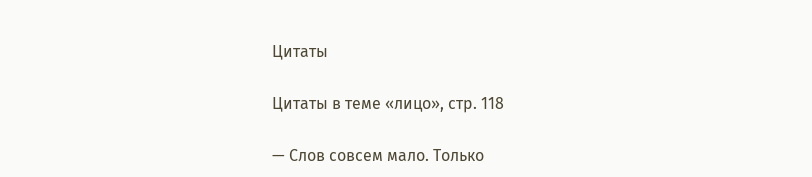Цитаты

Цитаты в теме «лицо», стр. 118

— Слов совсем мало. Только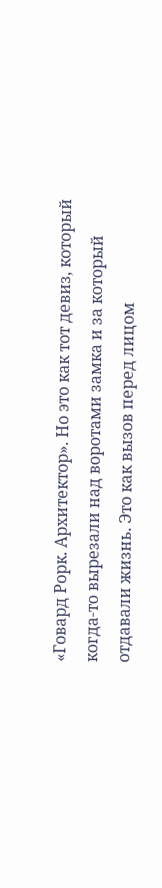«Говард Рорк. Архитектор». Но это как тот девиз, который когда-то вырезали над воротами замка и за который отдавали жизнь. Это как вызов перед лицом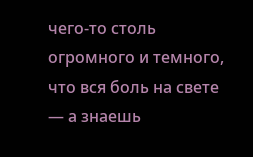чего-то столь огромного и темного, что вся боль на свете — а знаешь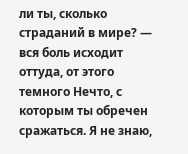ли ты, сколько страданий в мире? — вся боль исходит оттуда, от этого темного Нечто, с которым ты обречен сражаться. Я не знаю,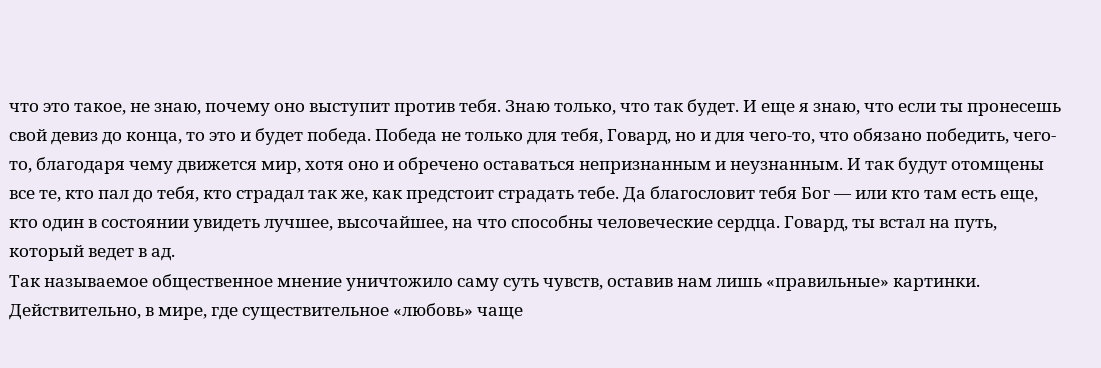что это такое, не знаю, почему оно выступит против тебя. Знаю только, что так будет. И еще я знаю, что если ты пронесешь свой девиз до конца, то это и будет победа. Победа не только для тебя, Говард, но и для чего-то, что обязано победить, чего-то, благодаря чему движется мир, хотя оно и обречено оставаться непризнанным и неузнанным. И так будут отомщены все те, кто пал до тебя, кто страдал так же, как предстоит страдать тебе. Да благословит тебя Бог — или кто там есть еще, кто один в состоянии увидеть лучшее, высочайшее, на что способны человеческие сердца. Говард, ты встал на путь, который ведет в ад.
Так называемое общественное мнение уничтожило саму суть чувств, оставив нам лишь «правильные» картинки. Действительно, в мире, где существительное «любовь» чаще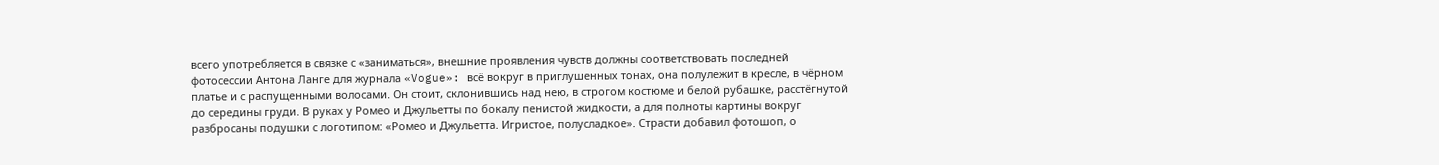всего употребляется в связке с «заниматься», внешние проявления чувств должны соответствовать последней фотосессии Антона Ланге для журнала «Vogue»: всё вокруг в приглушенных тонах, она полулежит в кресле, в чёрном платье и с распущенными волосами. Он стоит, склонившись над нею, в строгом костюме и белой рубашке, расстёгнутой до середины груди. В руках у Ромео и Джульетты по бокалу пенистой жидкости, а для полноты картины вокруг разбросаны подушки с логотипом: «Ромео и Джульетта. Игристое, полусладкое». Страсти добавил фотошоп, о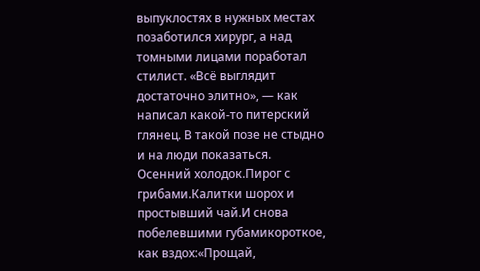выпуклостях в нужных местах позаботился хирург, а над томными лицами поработал стилист. «Всё выглядит достаточно элитно», — как написал какой-то питерский глянец. В такой позе не стыдно и на люди показаться.
Осенний холодок.Пирог с грибами.Калитки шорох и простывший чай.И снова побелевшими губамикороткое, как вздох:«Прощай,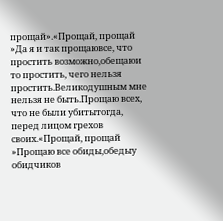прощай».«Прощай, прощай »Да я и так прощаювсе, что простить возможно,обещаюи то простить, чего нельзя простить.Великодушным мне нельзя не быть.Прощаю всех, что не были убитытогда, перед лицом грехов своих.«Прощай, прощай »Прощаю все обиды,обедыу обидчиков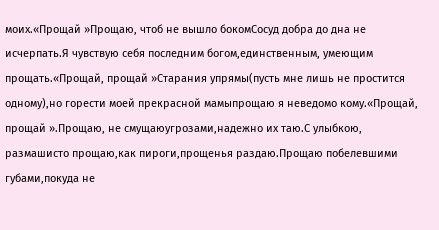моих.«Прощай »Прощаю, чтоб не вышло бокомСосуд добра до дна не исчерпать.Я чувствую себя последним богом,единственным, умеющим прощать.«Прощай, прощай »Старания упрямы(пусть мне лишь не простится одному),но горести моей прекрасной мамыпрощаю я неведомо кому.«Прощай, прощай ».Прощаю, не смущаюугрозами,надежно их таю.С улыбкою, размашисто прощаю,как пироги,прощенья раздаю.Прощаю побелевшими губами,покуда не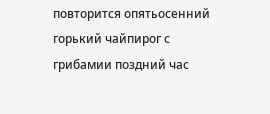повторится опятьосенний горький чайпирог с грибамии поздний час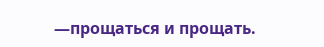—прощаться и прощать.